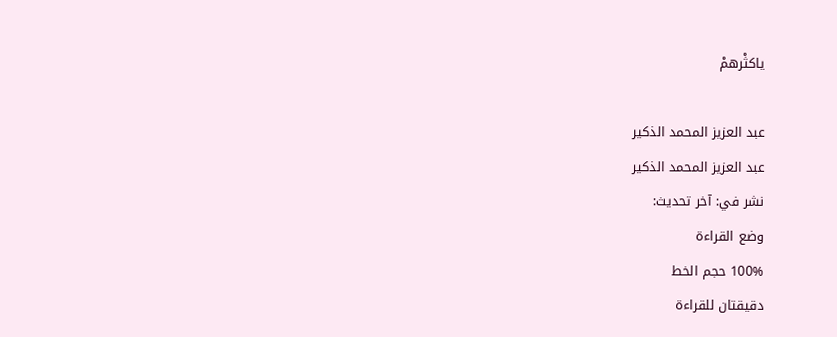ياكثْرهمْ

عبد العزيز المحمد الذكير
عبد العزيز المحمد الذكير
نشر في: آخر تحديث:
وضع القراءة
100% حجم الخط
دقيقتان للقراءة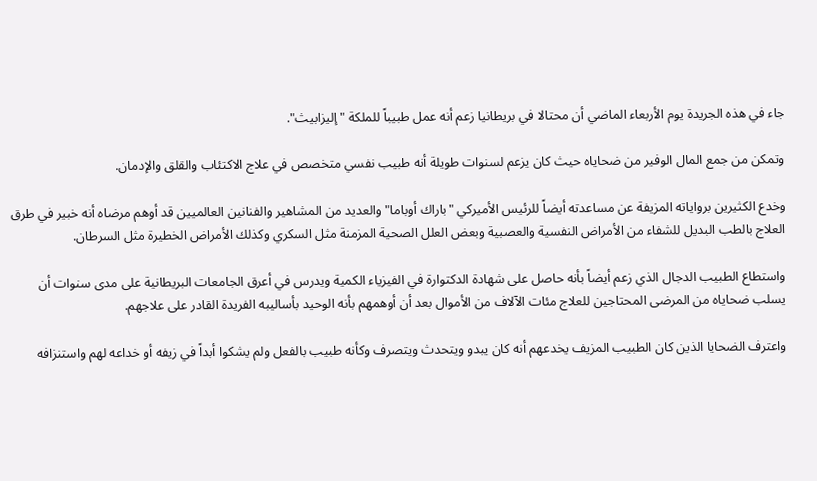جاء في هذه الجريدة يوم الأربعاء الماضي أن محتالا في بريطانيا زعم أنه عمل طبيباً للملكة "إليزابيث".

وتمكن من جمع المال الوفير من ضحاياه حيث كان يزعم لسنوات طويلة أنه طبيب نفسي متخصص في علاج الاكتئاب والقلق والإدمان.

وخدع الكثيرين برواياته المزيفة عن مساعدته أيضاً للرئيس الأميركي "باراك أوباما" والعديد من المشاهير والفنانين العالميين قد أوهم مرضاه أنه خبير في طرق العلاج بالطب البديل للشفاء من الأمراض النفسية والعصبية وبعض العلل الصحية المزمنة مثل السكري وكذلك الأمراض الخطيرة مثل السرطان.

واستطاع الطبيب الدجال الذي زعم أيضاً بأنه حاصل على شهادة الدكتوارة في الفيزياء الكمية ويدرس في أعرق الجامعات البريطانية على مدى سنوات أن يسلب ضحاياه من المرضى المحتاجين للعلاج مئات الآلاف من الأموال بعد أن أوهمهم بأنه الوحيد بأساليبه الفريدة القادر على علاجهم.

واعترف الضحايا الذين كان الطبيب المزيف يخدعهم أنه كان يبدو ويتحدث ويتصرف وكأنه طبيب بالفعل ولم يشكوا أبداً في زيفه أو خداعه لهم واستنزافه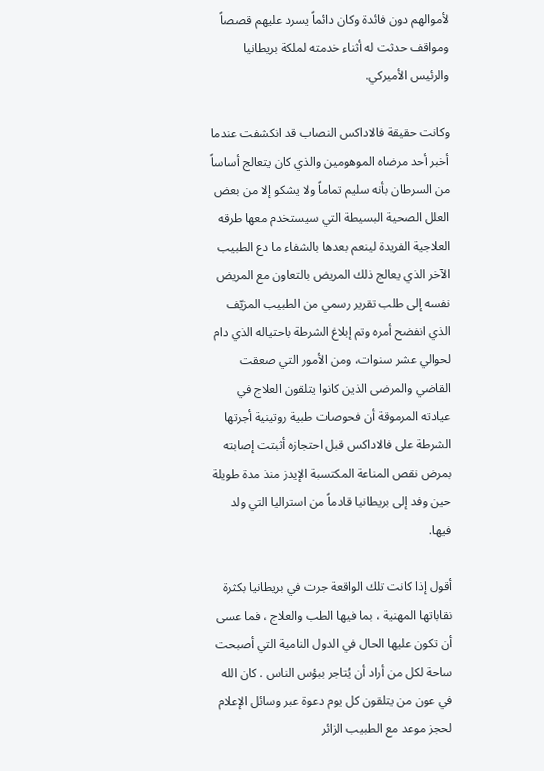لأموالهم دون فائدة وكان دائماً يسرد عليهم قصصاً ومواقف حدثت له أثناء خدمته لملكة بريطانيا والرئيس الأميركي.

وكانت حقيقة فالاداكس النصاب قد انكشفت عندما أخبر أحد مرضاه الموهومين والذي كان يتعالج أساساً من السرطان بأنه سليم تماماً ولا يشكو إلا من بعض العلل الصحية البسيطة التي سيستخدم معها طرقه العلاجية الفريدة لينعم بعدها بالشفاء ما دع الطبيب الآخر الذي يعالج ذلك المريض بالتعاون مع المريض نفسه إلى طلب تقرير رسمي من الطبيب المزيّف الذي انفضح أمره وتم إبلاغ الشرطة باحتياله الذي دام لحوالي عشر سنوات، ومن الأمور التي صعقت القاضي والمرضى الذين كانوا يتلقون العلاج في عيادته المرموقة أن فحوصات طبية روتينية أجرتها الشرطة على فالاداكس قبل احتجازه أثبتت إصابته بمرض نقص المناعة المكتسبة الإيدز منذ مدة طويلة حين وفد إلى بريطانيا قادماً من استراليا التي ولد فيها.

أقول إذا كانت تلك الواقعة جرت في بريطانيا بكثرة نقاباتها المهنية ، بما فيها الطب والعلاج ، فما عسى أن تكون عليها الحال في الدول النامية التي أصبحت ساحة لكل من أراد أن يُتاجر ببؤس الناس . كان الله في عون من يتلقون كل يوم دعوة عبر وسائل الإعلام لحجز موعد مع الطبيب الزائر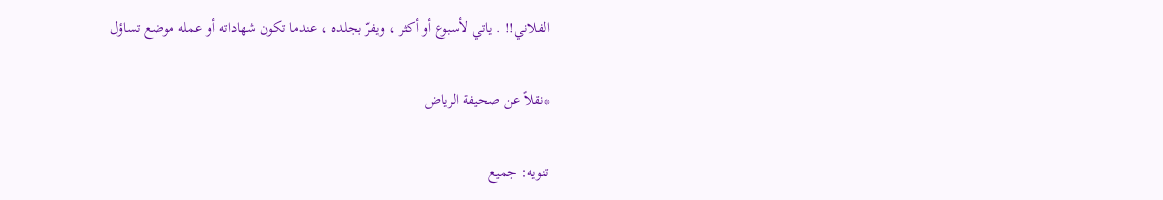الفلاني!! . ياتي لأسبوع أو أكثر ، ويفرّ بجلده ، عندما تكون شهاداته أو عمله موضع تساؤل

*نقلاً عن صحيفة الرياض

تنويه: جميع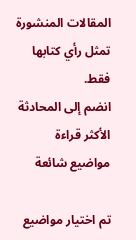المقالات المنشورة تمثل رأي كتابها فقط.
انضم إلى المحادثة
الأكثر قراءة مواضيع شائعة

تم اختيار مواضيع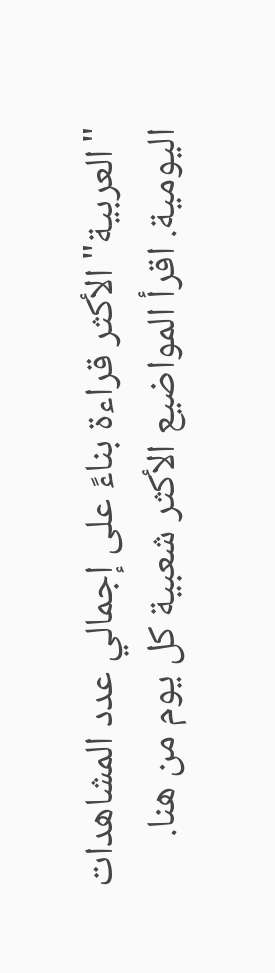"العربية" الأكثر قراءة بناءً على إجمالي عدد المشاهدات اليومية. اقرأ المواضيع الأكثر شعبية كل يوم من هنا.